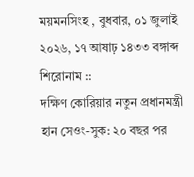ময়মনসিংহ , বুধবার, ০১ জুলাই ২০২৬, ১৭ আষাঢ় ১৪৩৩ বঙ্গাব্দ
শিরোনাম ::
দক্ষিণ কোরিয়ার নতুন প্রধানমন্ত্রী হান সেওং-সুক: ২০ বছর পর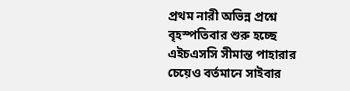প্রথম নারী অভিন্ন প্রশ্নে বৃহস্পতিবার শুরু হচ্ছে এইচএসসি সীমান্ত পাহারার চেয়েও বর্তমানে সাইবার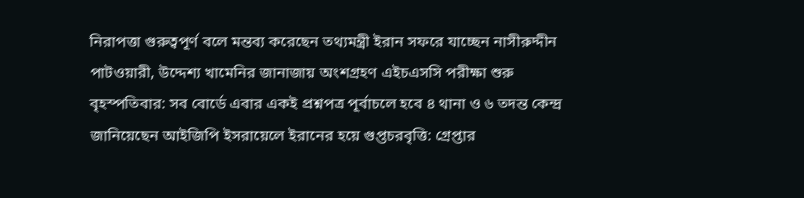নিরাপত্তা গুরুত্বপূর্ণ বলে মন্তব্য করেছেন তথ্যমন্ত্রী ইরান সফরে যাচ্ছেন নাসীরুদ্দীন পাটওয়ারী, উদ্দেশ্য খামেনির জানাজায় অংশগ্রহণ এইচএসসি পরীক্ষা শুরু বৃহস্পতিবার: সব বোর্ডে এবার একই প্রশ্নপত্র পূর্বাচলে হবে ৪ থানা ও ৬ তদন্ত কেন্দ্র জানিয়েছেন আইজিপি ইসরায়েলে ইরানের হয়ে গুপ্তচরবৃত্তি: গ্রেপ্তার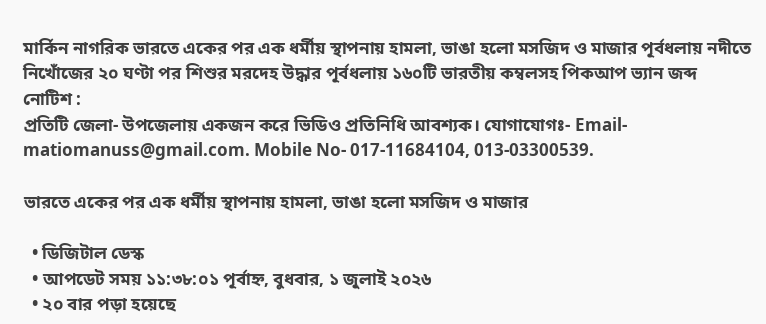মার্কিন নাগরিক ভারতে একের পর এক ধর্মীয় স্থাপনায় হামলা, ভাঙা হলো মসজিদ ও মাজার পূর্বধলায় নদীতে নিখোঁজের ২০ ঘণ্টা পর শিশুর মরদেহ উদ্ধার পূর্বধলায় ১৬০টি ভারতীয় কম্বলসহ পিকআপ ভ্যান জব্দ
নোটিশ :
প্রতিটি জেলা- উপজেলায় একজন করে ভিডিও প্রতিনিধি আবশ্যক। যোগাযোগঃ- Email- matiomanuss@gmail.com. Mobile No- 017-11684104, 013-03300539.

ভারতে একের পর এক ধর্মীয় স্থাপনায় হামলা, ভাঙা হলো মসজিদ ও মাজার

  • ডিজিটাল ডেস্ক
  • আপডেট সময় ১১:৩৮:০১ পূর্বাহ্ন, বুধবার, ১ জুলাই ২০২৬
  • ২০ বার পড়া হয়েছে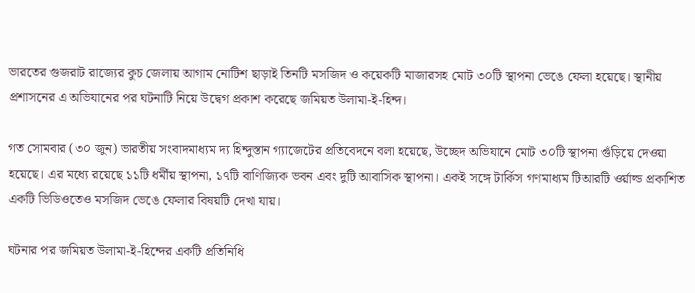ভারতের গুজরাট রাজ্যের কুচ জেলায় আগাম নোটিশ ছাড়াই তিনটি মসজিদ ও কয়েকটি মাজারসহ মোট ৩০টি স্থাপনা ভেঙে ফেলা হয়েছে। স্থানীয় প্রশাসনের এ অভিযানের পর ঘটনাটি নিয়ে উদ্বেগ প্রকাশ করেছে জমিয়ত উলামা-ই-হিন্দ।

গত সোমবার (৩০ জুন) ভারতীয় সংবাদমাধ্যম দ্য হিন্দুস্তান গ্যাজেটের প্রতিবেদনে বলা হয়েছে, উচ্ছেদ অভিযানে মোট ৩০টি স্থাপনা গুঁড়িয়ে দেওয়া হয়েছে। এর মধ্যে রয়েছে ১১টি ধর্মীয় স্থাপনা, ১৭টি বাণিজ্যিক ভবন এবং দুটি আবাসিক স্থাপনা। একই সঙ্গে টার্কিস গণমাধ্যম টিআরটি ওর্য়াল্ড প্রকাশিত একটি ভিডিওতেও মসজিদ ভেঙে ফেলার বিষয়টি দেখা যায়।

ঘটনার পর জমিয়ত উলামা-ই-হিন্দের একটি প্রতিনিধি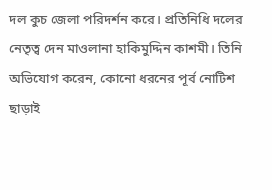দল কুচ জেলা পরিদর্শন করে। প্রতিনিধি দলের নেতৃত্ব দেন মাওলানা হাকিমুদ্দিন কাশমী। তিনি অভিযোগ করেন, কোনো ধরনের পূর্ব নোটিশ ছাড়াই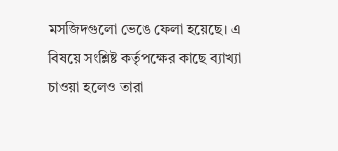মসজিদগুলো ভেঙে ফেলা হয়েছে। এ বিষয়ে সংশ্লিষ্ট কর্তৃপক্ষের কাছে ব্যাখ্যা চাওয়া হলেও তারা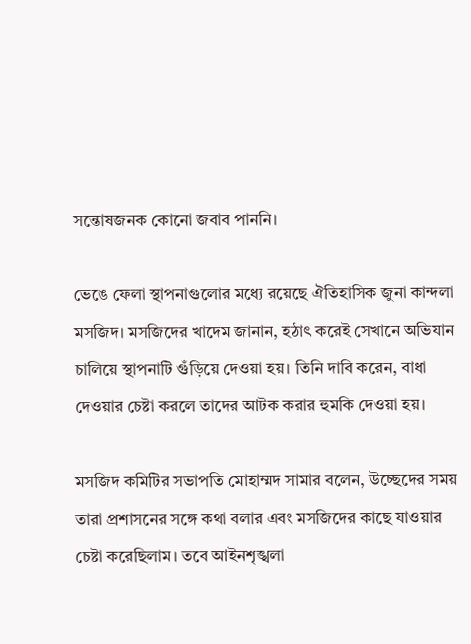সন্তোষজনক কোনো জবাব পাননি।

ভেঙে ফেলা স্থাপনাগুলোর মধ্যে রয়েছে ঐতিহাসিক জুনা কান্দলা মসজিদ। মসজিদের খাদেম জানান, হঠাৎ করেই সেখানে অভিযান চালিয়ে স্থাপনাটি গুঁড়িয়ে দেওয়া হয়। তিনি দাবি করেন, বাধা দেওয়ার চেষ্টা করলে তাদের আটক করার হুমকি দেওয়া হয়।

মসজিদ কমিটির সভাপতি মোহাম্মদ সামার বলেন, উচ্ছেদের সময় তারা প্রশাসনের সঙ্গে কথা বলার এবং মসজিদের কাছে যাওয়ার চেষ্টা করেছিলাম। তবে আইনশৃঙ্খলা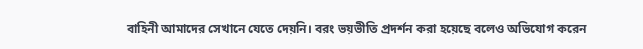বাহিনী আমাদের সেখানে যেতে দেয়নি। বরং ভয়ভীতি প্রদর্শন করা হয়েছে বলেও অভিযোগ করেন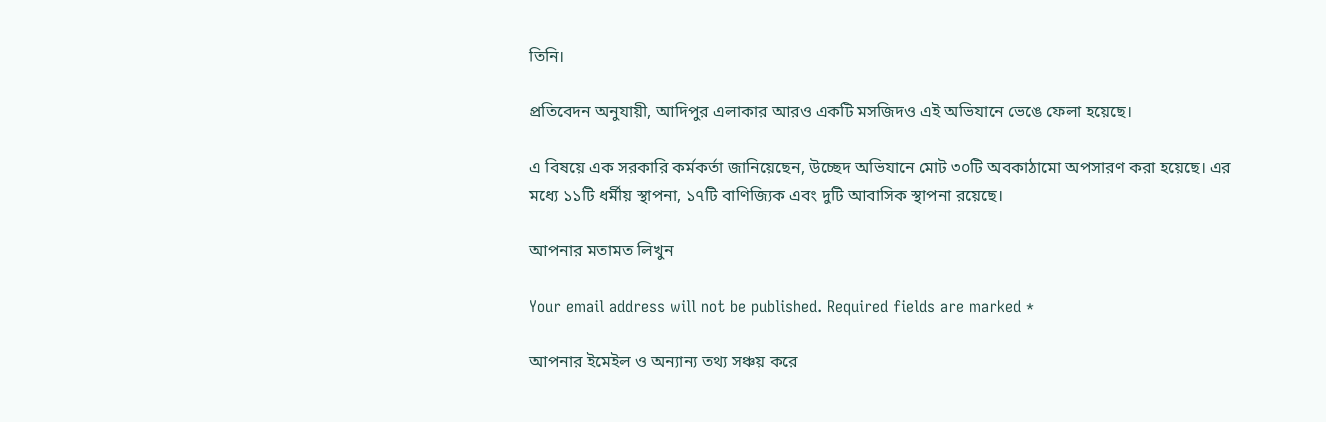তিনি।

প্রতিবেদন অনুযায়ী, আদিপুর এলাকার আরও একটি মসজিদও এই অভিযানে ভেঙে ফেলা হয়েছে।

এ বিষয়ে এক সরকারি কর্মকর্তা জানিয়েছেন, উচ্ছেদ অভিযানে মোট ৩০টি অবকাঠামো অপসারণ করা হয়েছে। এর মধ্যে ১১টি ধর্মীয় স্থাপনা, ১৭টি বাণিজ্যিক এবং দুটি আবাসিক স্থাপনা রয়েছে।

আপনার মতামত লিখুন

Your email address will not be published. Required fields are marked *

আপনার ইমেইল ও অন্যান্য তথ্য সঞ্চয় করে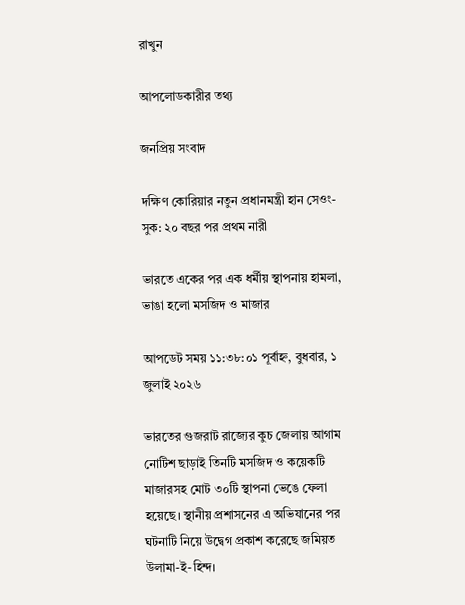রাখুন

আপলোডকারীর তথ্য

জনপ্রিয় সংবাদ

দক্ষিণ কোরিয়ার নতুন প্রধানমন্ত্রী হান সেওং-সুক: ২০ বছর পর প্রথম নারী

ভারতে একের পর এক ধর্মীয় স্থাপনায় হামলা, ভাঙা হলো মসজিদ ও মাজার

আপডেট সময় ১১:৩৮:০১ পূর্বাহ্ন, বুধবার, ১ জুলাই ২০২৬

ভারতের গুজরাট রাজ্যের কুচ জেলায় আগাম নোটিশ ছাড়াই তিনটি মসজিদ ও কয়েকটি মাজারসহ মোট ৩০টি স্থাপনা ভেঙে ফেলা হয়েছে। স্থানীয় প্রশাসনের এ অভিযানের পর ঘটনাটি নিয়ে উদ্বেগ প্রকাশ করেছে জমিয়ত উলামা-ই-হিন্দ।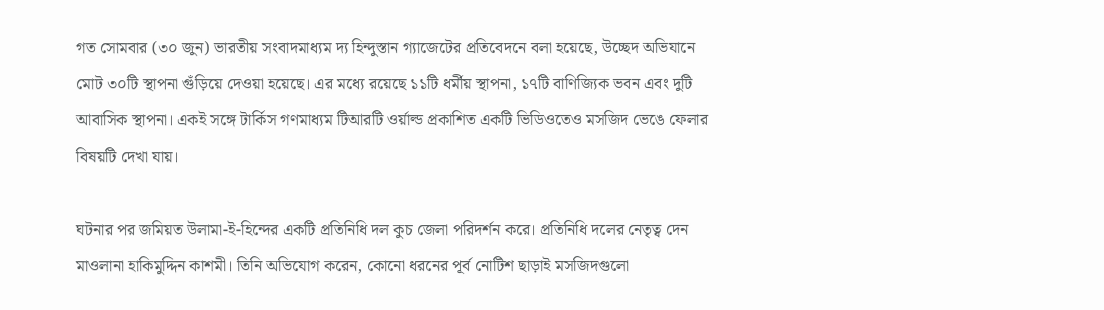গত সোমবার (৩০ জুন) ভারতীয় সংবাদমাধ্যম দ্য হিন্দুস্তান গ্যাজেটের প্রতিবেদনে বলা হয়েছে, উচ্ছেদ অভিযানে মোট ৩০টি স্থাপনা গুঁড়িয়ে দেওয়া হয়েছে। এর মধ্যে রয়েছে ১১টি ধর্মীয় স্থাপনা, ১৭টি বাণিজ্যিক ভবন এবং দুটি আবাসিক স্থাপনা। একই সঙ্গে টার্কিস গণমাধ্যম টিআরটি ওর্য়াল্ড প্রকাশিত একটি ভিডিওতেও মসজিদ ভেঙে ফেলার বিষয়টি দেখা যায়।

ঘটনার পর জমিয়ত উলামা-ই-হিন্দের একটি প্রতিনিধি দল কুচ জেলা পরিদর্শন করে। প্রতিনিধি দলের নেতৃত্ব দেন মাওলানা হাকিমুদ্দিন কাশমী। তিনি অভিযোগ করেন, কোনো ধরনের পূর্ব নোটিশ ছাড়াই মসজিদগুলো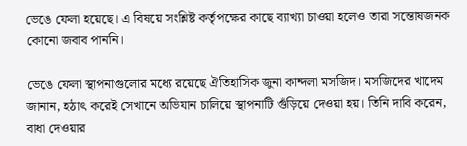ভেঙে ফেলা হয়েছে। এ বিষয়ে সংশ্লিষ্ট কর্তৃপক্ষের কাছে ব্যাখ্যা চাওয়া হলেও তারা সন্তোষজনক কোনো জবাব পাননি।

ভেঙে ফেলা স্থাপনাগুলোর মধ্যে রয়েছে ঐতিহাসিক জুনা কান্দলা মসজিদ। মসজিদের খাদেম জানান, হঠাৎ করেই সেখানে অভিযান চালিয়ে স্থাপনাটি গুঁড়িয়ে দেওয়া হয়। তিনি দাবি করেন, বাধা দেওয়ার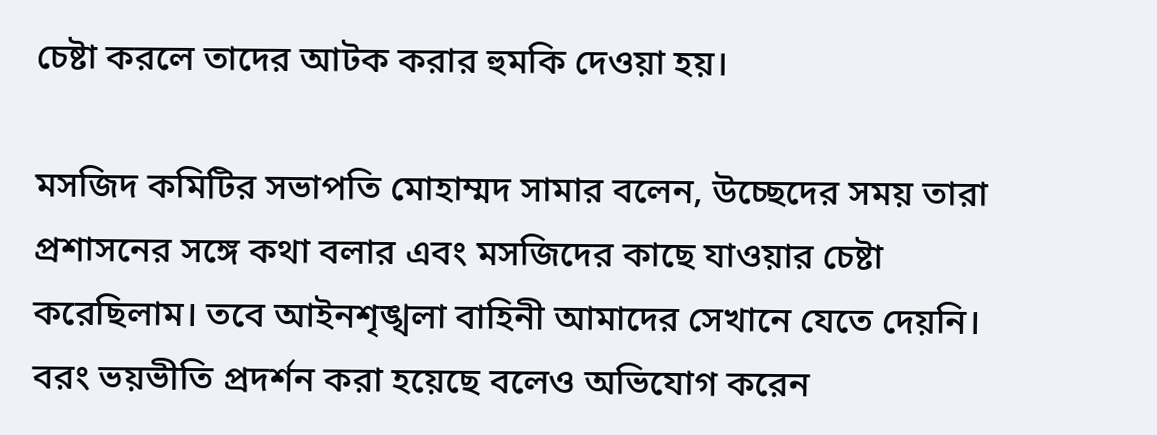চেষ্টা করলে তাদের আটক করার হুমকি দেওয়া হয়।

মসজিদ কমিটির সভাপতি মোহাম্মদ সামার বলেন, উচ্ছেদের সময় তারা প্রশাসনের সঙ্গে কথা বলার এবং মসজিদের কাছে যাওয়ার চেষ্টা করেছিলাম। তবে আইনশৃঙ্খলা বাহিনী আমাদের সেখানে যেতে দেয়নি। বরং ভয়ভীতি প্রদর্শন করা হয়েছে বলেও অভিযোগ করেন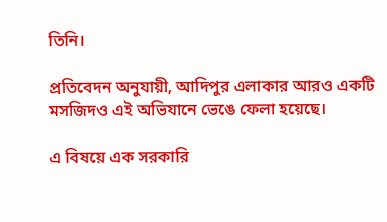তিনি।

প্রতিবেদন অনুযায়ী, আদিপুর এলাকার আরও একটি মসজিদও এই অভিযানে ভেঙে ফেলা হয়েছে।

এ বিষয়ে এক সরকারি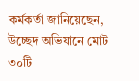কর্মকর্তা জানিয়েছেন, উচ্ছেদ অভিযানে মোট ৩০টি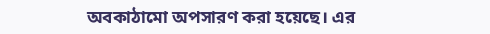অবকাঠামো অপসারণ করা হয়েছে। এর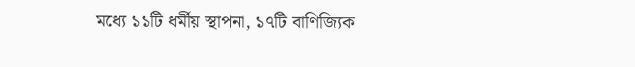মধ্যে ১১টি ধর্মীয় স্থাপনা, ১৭টি বাণিজ্যিক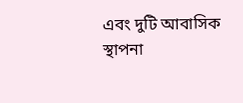এবং দুটি আবাসিক স্থাপনা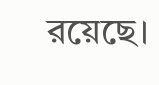রয়েছে।